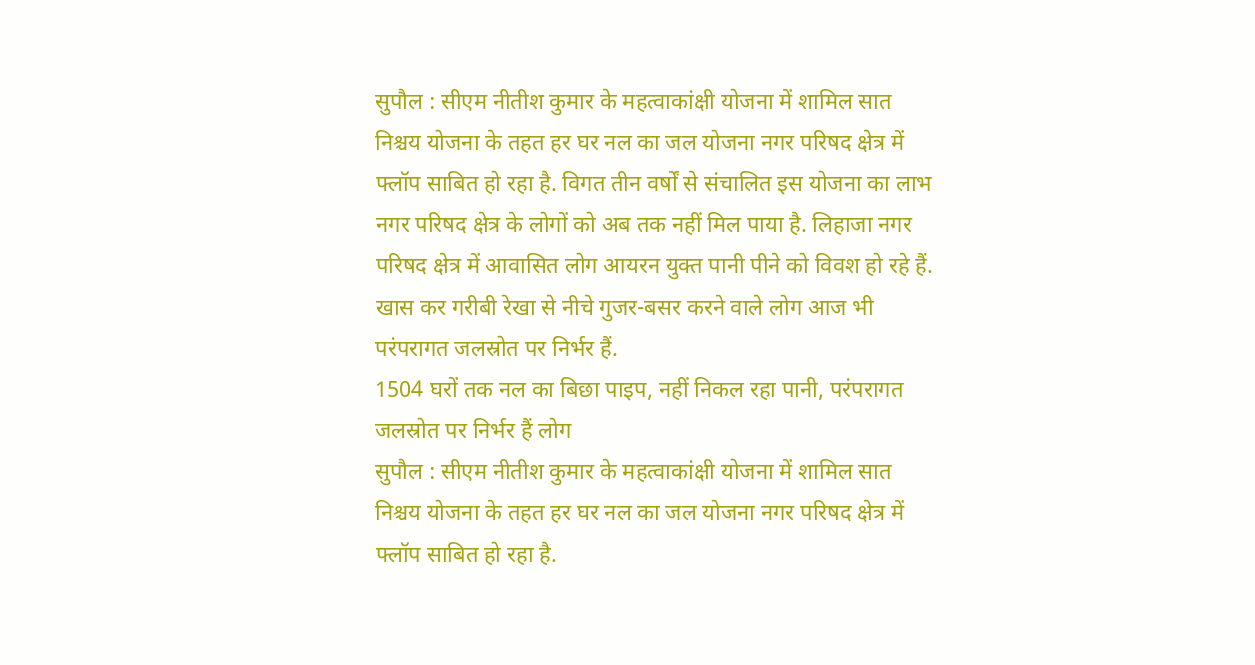सुपौल : सीएम नीतीश कुमार के महत्वाकांक्षी योजना में शामिल सात निश्चय योजना के तहत हर घर नल का जल योजना नगर परिषद क्षेत्र में फ्लॉप साबित हो रहा है. विगत तीन वर्षों से संचालित इस योजना का लाभ नगर परिषद क्षेत्र के लोगों को अब तक नहीं मिल पाया है. लिहाजा नगर परिषद क्षेत्र में आवासित लोग आयरन युक्त पानी पीने को विवश हो रहे हैं. खास कर गरीबी रेखा से नीचे गुजर-बसर करने वाले लोग आज भी परंपरागत जलस्रोत पर निर्भर हैं.
1504 घरों तक नल का बिछा पाइप, नहीं निकल रहा पानी, परंपरागत जलस्रोत पर निर्भर हैं लोग
सुपौल : सीएम नीतीश कुमार के महत्वाकांक्षी योजना में शामिल सात निश्चय योजना के तहत हर घर नल का जल योजना नगर परिषद क्षेत्र में फ्लॉप साबित हो रहा है.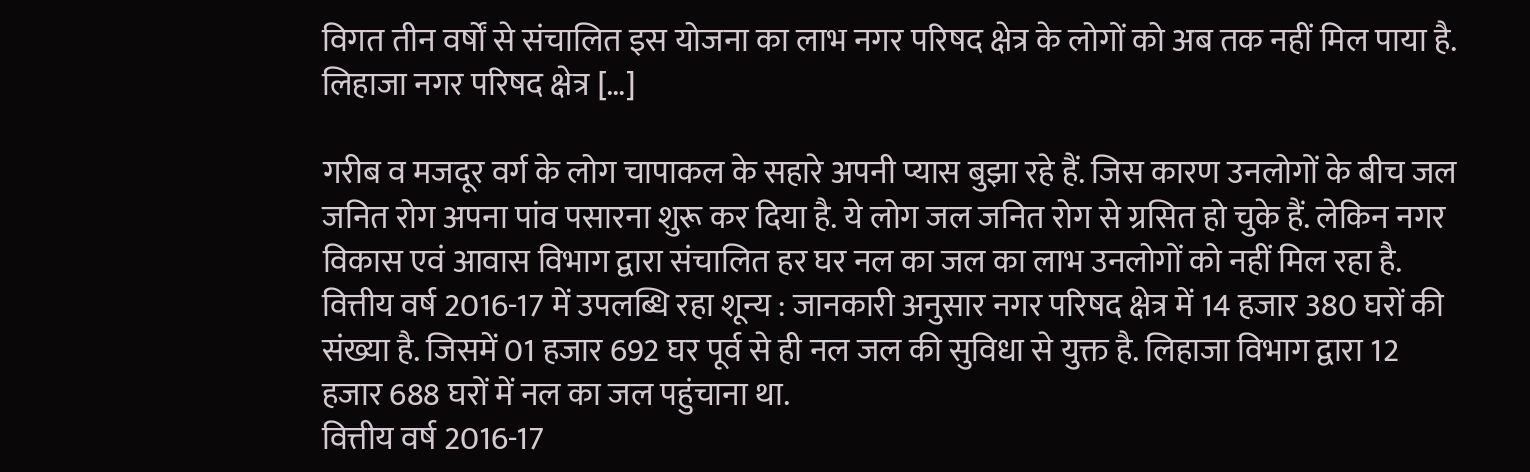विगत तीन वर्षों से संचालित इस योजना का लाभ नगर परिषद क्षेत्र के लोगों को अब तक नहीं मिल पाया है. लिहाजा नगर परिषद क्षेत्र […]

गरीब व मजदूर वर्ग के लोग चापाकल के सहारे अपनी प्यास बुझा रहे हैं. जिस कारण उनलोगों के बीच जल जनित रोग अपना पांव पसारना शुरू कर दिया है. ये लोग जल जनित रोग से ग्रसित हो चुके हैं. लेकिन नगर विकास एवं आवास विभाग द्वारा संचालित हर घर नल का जल का लाभ उनलोगों को नहीं मिल रहा है.
वित्तीय वर्ष 2016-17 में उपलब्धि रहा शून्य : जानकारी अनुसार नगर परिषद क्षेत्र में 14 हजार 380 घरों की संख्या है. जिसमें 01 हजार 692 घर पूर्व से ही नल जल की सुविधा से युक्त है. लिहाजा विभाग द्वारा 12 हजार 688 घरों में नल का जल पहुंचाना था.
वित्तीय वर्ष 2016-17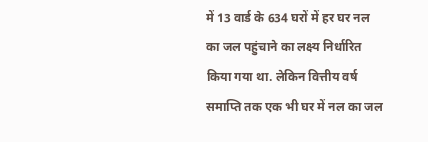में 13 वार्ड के 634 घरों में हर घर नल का जल पहुंचाने का लक्ष्य निर्धारित किया गया था. लेकिन वित्तीय वर्ष समाप्ति तक एक भी घर में नल का जल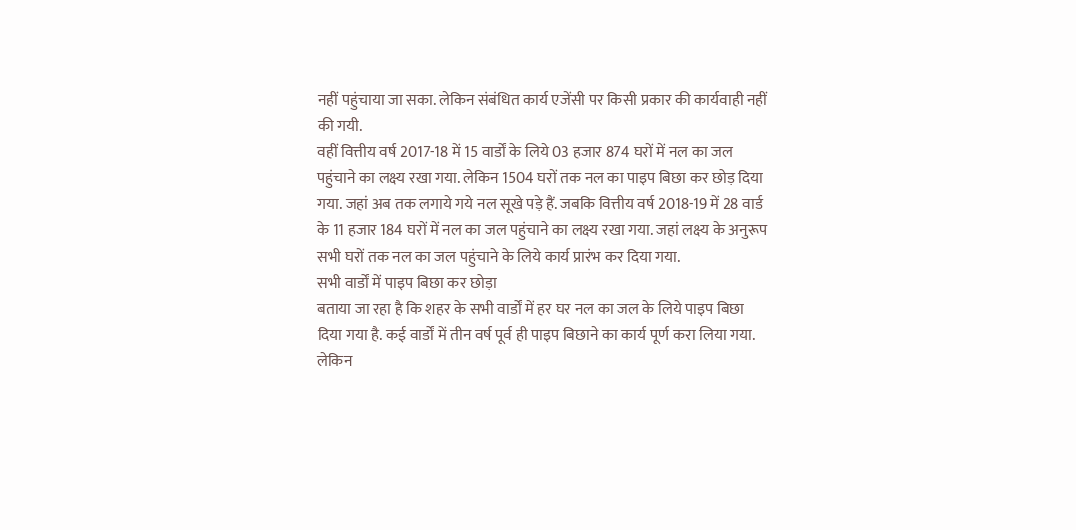नहीं पहुंचाया जा सका. लेकिन संबंधित कार्य एजेंसी पर किसी प्रकार की कार्यवाही नहीं की गयी.
वहीं वित्तीय वर्ष 2017-18 में 15 वार्डों के लिये 03 हजार 874 घरों में नल का जल पहुंचाने का लक्ष्य रखा गया. लेकिन 1504 घरों तक नल का पाइप बिछा कर छोड़ दिया गया. जहां अब तक लगाये गये नल सूखे पड़े हैं. जबकि वित्तीय वर्ष 2018-19 में 28 वार्ड के 11 हजार 184 घरों में नल का जल पहुंचाने का लक्ष्य रखा गया. जहां लक्ष्य के अनुरूप सभी घरों तक नल का जल पहुंचाने के लिये कार्य प्रारंभ कर दिया गया.
सभी वार्डों में पाइप बिछा कर छोड़ा
बताया जा रहा है कि शहर के सभी वार्डों में हर घर नल का जल के लिये पाइप बिछा दिया गया है. कई वार्डों में तीन वर्ष पूर्व ही पाइप बिछाने का कार्य पूर्ण करा लिया गया. लेकिन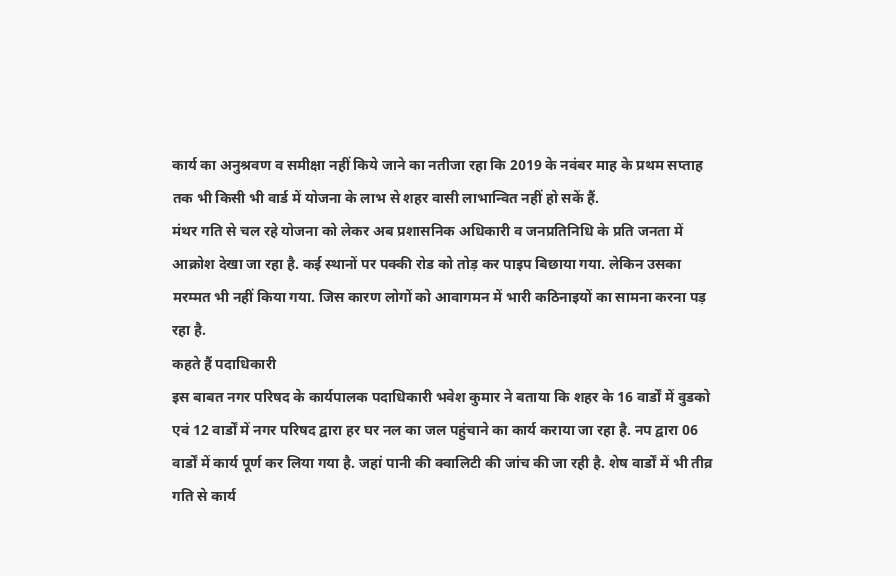कार्य का अनुश्रवण व समीक्षा नहीं किये जाने का नतीजा रहा कि 2019 के नवंबर माह के प्रथम सप्ताह तक भी किसी भी वार्ड में योजना के लाभ से शहर वासी लाभान्वित नहीं हो सकें हैं.
मंथर गति से चल रहे योजना को लेकर अब प्रशासनिक अधिकारी व जनप्रतिनिधि के प्रति जनता में आक्रोश देखा जा रहा है. कई स्थानों पर पक्की रोड को तोड़ कर पाइप बिछाया गया. लेकिन उसका मरम्मत भी नहीं किया गया. जिस कारण लोगों को आवागमन में भारी कठिनाइयों का सामना करना पड़ रहा है.
कहते हैं पदाधिकारी
इस बाबत नगर परिषद के कार्यपालक पदाधिकारी भवेश कुमार ने बताया कि शहर के 16 वार्डों में वुडको एवं 12 वार्डों में नगर परिषद द्वारा हर घर नल का जल पहुंचाने का कार्य कराया जा रहा है. नप द्वारा 06 वार्डों में कार्य पूर्ण कर लिया गया है. जहां पानी की क्वालिटी की जांच की जा रही है. शेष वार्डों में भी तीव्र गति से कार्य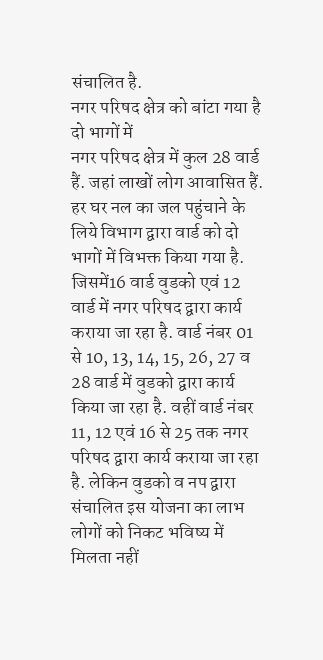संचालित है.
नगर परिषद क्षेत्र को बांटा गया है दो भागों में
नगर परिषद क्षेत्र में कुल 28 वार्ड हैं. जहां लाखों लोग आवासित हैं. हर घर नल का जल पहुंचाने के लिये विभाग द्वारा वार्ड को दो भागों में विभक्त किया गया है. जिसमें16 वार्ड वुडको एवं 12 वार्ड में नगर परिषद द्वारा कार्य कराया जा रहा है. वार्ड नंबर 01 से 10, 13, 14, 15, 26, 27 व 28 वार्ड में वुडको द्वारा कार्य किया जा रहा है. वहीं वार्ड नंबर 11, 12 एवं 16 से 25 तक नगर परिषद द्वारा कार्य कराया जा रहा है. लेकिन वुडको व नप द्वारा संचालित इस योजना का लाभ लोगों को निकट भविष्य में मिलता नहीं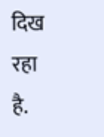दिख रहा है.